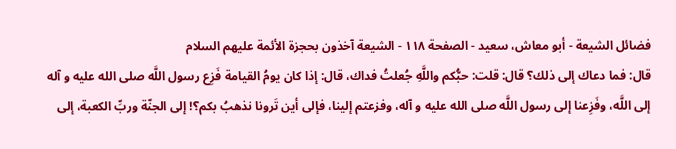فضائل الشيعة - أبو معاش، سعيد - الصفحة ١١٨ - الشيعة آخذون بحجزة الأئمة عليهم السلام
قال: فما دعاك إلى ذلك؟ قال: قلت: حبُّكم واللَّهِ جُعلتُ فداك، قال: إذا كان يومُ القيامة فَزِع رسول اللَّه صلى الله عليه و آله إلى اللَّه، وفَزِعنا إلى رسول اللَّه صلى الله عليه و آله، وفزعتم إلينا، فإلى أين تَرونا نذهبُ بكم؟! إلى الجنّة وربِّ الكعبة، إلى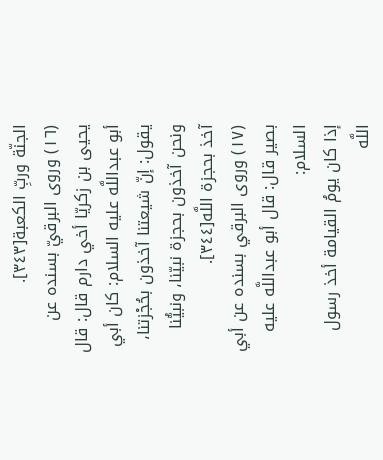الجنّة وربِّ الكعبة[٣٤٣].
(١٦) وروى البرقيّ بسنده عن يحيى بن زكريّا أخي دارم قال: قال أبو عبداللَّه عليه السلام: كان أبي يقول: إنّ شيعتنا آخذون بحُجْزتنا، ونحن آخذون بحجزة نبيّنا، ونبيُّنا آخذ بحجزة اللَّه[٣٤٤].
(١٧) وروى البرقي بسنده عن أبي بصير قال: قال أبو عبداللَّه عليه السلام:
إذا كان يومُ القيامة أخذ رسول اللَّه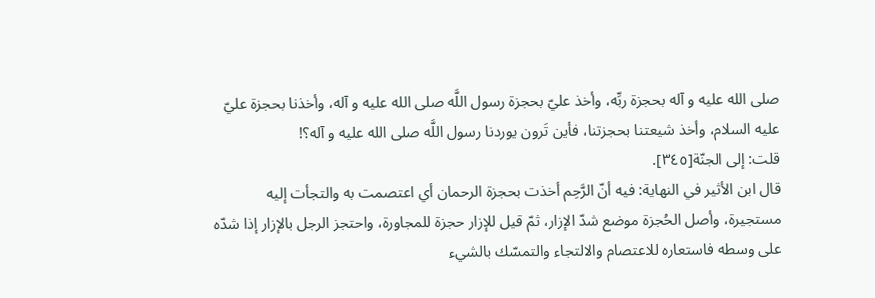صلى الله عليه و آله بحجزة ربِّه، وأخذ عليّ بحجزة رسول اللَّه صلى الله عليه و آله، وأخذنا بحجزة عليّ عليه السلام، وأخذ شيعتنا بحجزتنا، فأين تَرون يوردنا رسول اللَّه صلى الله عليه و آله؟!
قلت: إلى الجنّة[٣٤٥].
قال ابن الأثير في النهاية: فيه أنّ الرَّحِم أخذت بحجزة الرحمان أي اعتصمت به والتجأت إليه مستجيرة، وأصل الحُجزة موضع شدّ الإزار، ثمّ قيل للإزار حجزة للمجاورة، واحتجز الرجل بالإزار إذا شدّه على وسطه فاستعاره للاعتصام والالتجاء والتمسّك بالشيء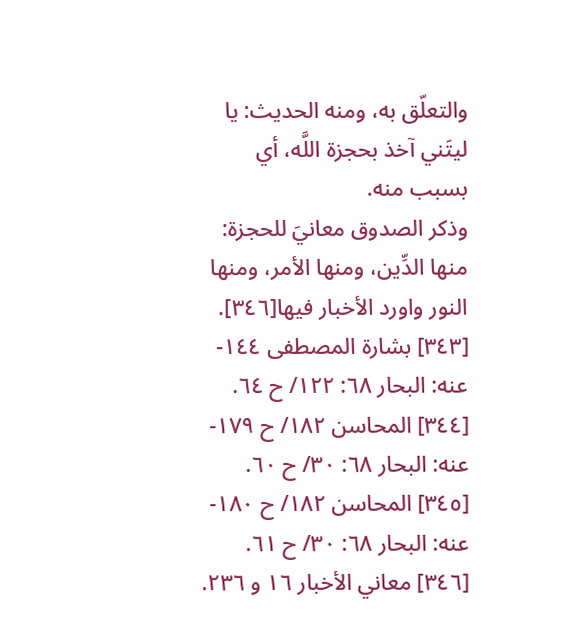والتعلّق به، ومنه الحديث: يا ليتَني آخذ بحجزة اللَّه، أي بسبب منه.
وذكر الصدوق معانيَ للحجزة: منها الدِّين، ومنها الأمر، ومنها النور واورد الأخبار فيها[٣٤٦].
[٣٤٣] بشارة المصطفى ١٤٤- عنه: البحار ٦٨: ١٢٢/ ح ٦٤.
[٣٤٤] المحاسن ١٨٢/ ح ١٧٩- عنه: البحار ٦٨: ٣٠/ ح ٦٠.
[٣٤٥] المحاسن ١٨٢/ ح ١٨٠- عنه: البحار ٦٨: ٣٠/ ح ٦١.
[٣٤٦] معاني الأخبار ١٦ و ٢٣٦.